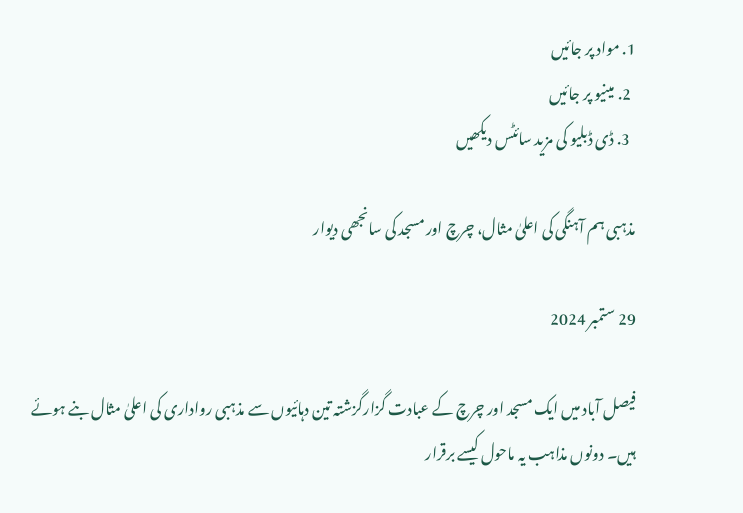1. مواد پر جائیں
  2. مینیو پر جائیں
  3. ڈی ڈبلیو کی مزید سائٹس دیکھیں

مذہبی ہم آہنگی کی اعلیٰ مثال، چرچ اور مسجد کی سانجھی دیوار

29 ستمبر 2024

فیصل آباد میں ایک مسجد اور چرچ کے عبادت گزارگزشتہ تین دہائیوں سے مذہبی رواداری کی اعلیٰ مثال بنے ہوئے ہیں۔ دونوں مذاہب یہ ماحول کیسے برقرار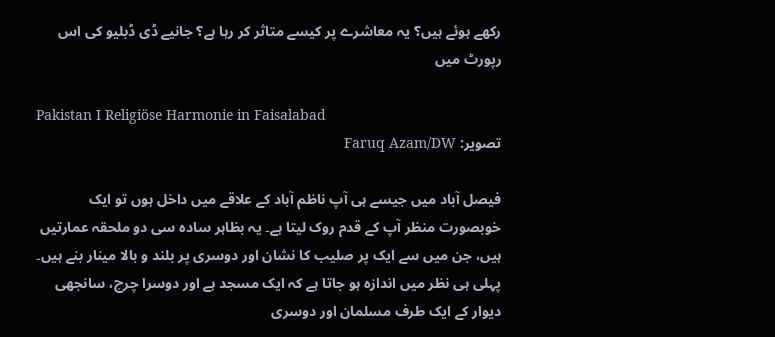رکھے ہوئے ہیں؟ یہ معاشرے پر کیسے متاثر کر رہا ہے؟ جانیے ڈی ڈبلیو کی اس رپورٹ میں

Pakistan I Religiöse Harmonie in Faisalabad
تصویر: Faruq Azam/DW

فیصل آباد میں جیسے ہی آپ ناظم آباد کے علاقے میں داخل ہوں تو ایک خوبصورت منظر آپ کے قدم روک لیتا ہے۔ یہ بظاہر سادہ سی دو ملحقہ عمارتیں ہیں، جن میں سے ایک پر صلیب کا نشان اور دوسری پر بلند و بالا مینار بنے ہیں۔ پہلی ہی نظر میں اندازہ ہو جاتا ہے کہ ایک مسجد ہے اور دوسرا چرچ، سانجھی دیوار کے ایک طرف مسلمان اور دوسری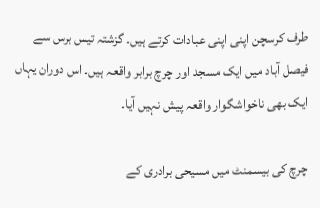طرف کرسچن اپنی اپنی عبادات کرتے ہیں۔ گزشتہ تیس برس سے فیصل آباد میں ایک مسجد اور چرچ برابر واقعہ ہیں۔ اس دوران یہاں ایک بھی ناخواشگوار واقعہ پیش نہیں آیا۔

چرچ کی بیسمنٹ میں مسیحی برادری کے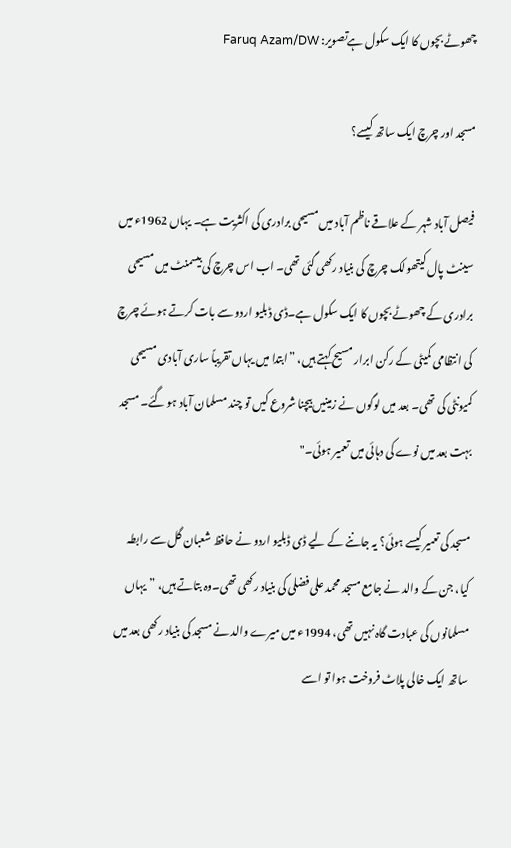چھوٹے بچوں کا ایک سکول ہےتصویر: Faruq Azam/DW

مسجد اور چرچ ایک ساتھ کیسے؟

فیصل آباد شہر کے علاقے ناظم آباد میں مسیحی برادری کی اکثریت ہے۔ یہاں 1962ء میں سینٹ پال کیتھولک چرچ کی بنیاد رکھی گئی تھی۔ اب اس چرچ کی بیسمنٹ میں مسیحی برادری کے چھوٹے بچوں کا ایک سکول ہے۔ڈی ڈبلیو اردو سے بات کرتے ہوئے چرچ کی انتظامی کمیٹی کے رکن ابرار مسیح کہتے ہیں، ”ابتدا میں یہاں تقریباً ساری آبادی مسیحی کمیونٹی کی تھی۔ بعد میں لوگوں نے زمینیں بیچنا شروع کیں تو چند مسلمان آباد ہو گئے۔ مسجد بہت بعد میں نوے کی دہائی میں تعمیر ہوئی۔"

مسجد کی تعمیر کیسے ہوئی؟ یہ جاننے کے لیے ڈی ڈبلیو اردو نے حافظ شعبان گل سے رابطہ کیا، جن کے والد نے جامع مسجد محمد علی فضلی کی بنیاد رکھی تھی۔وہ بتاتے ہیں، ”یہاں مسلمانوں کی عبادت گاہ نہیں تھی، 1994ء میں میرے والد نے مسجد کی بنیاد رکھی بعد میں ساتھ ایک خالی پلاٹ فروخت ہوا تو اسے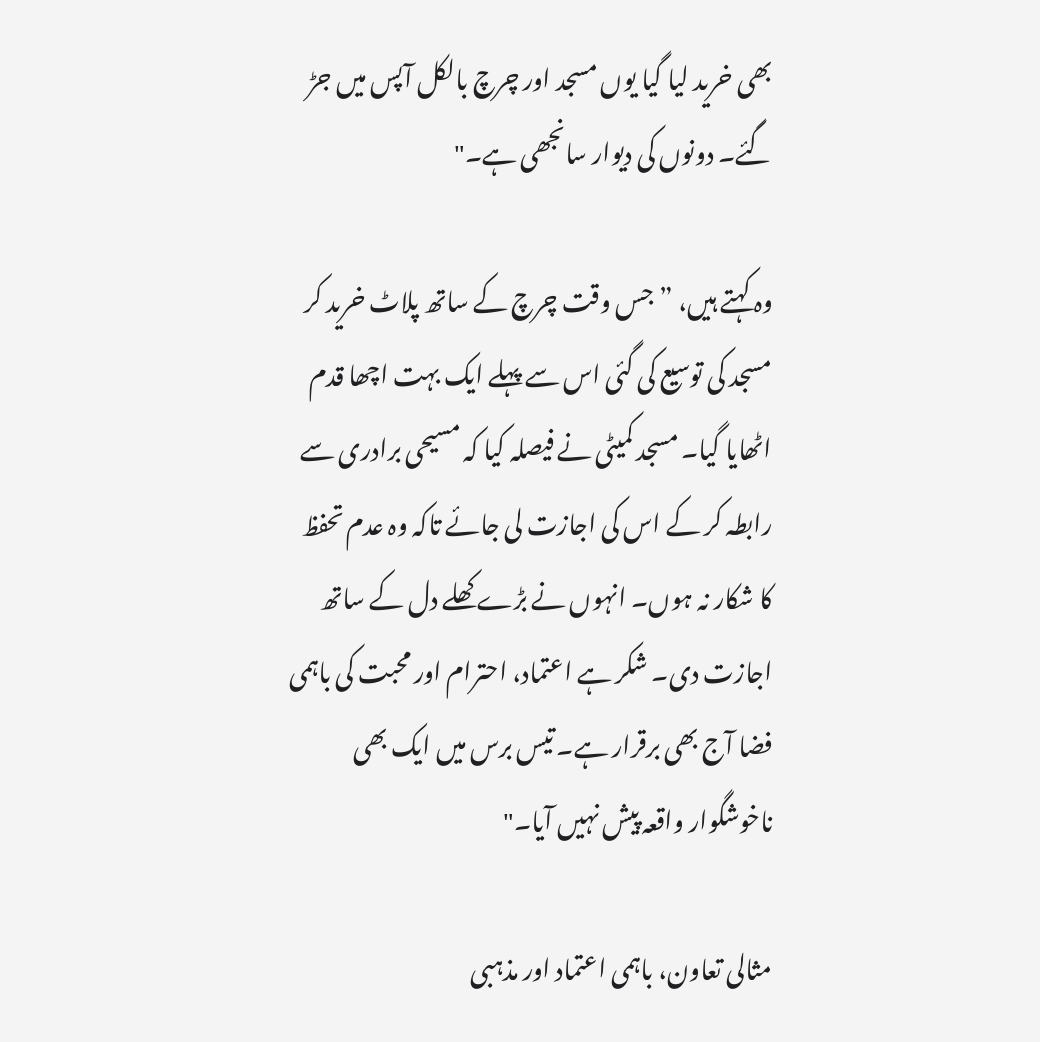بھی خرید لیا گیا یوں مسجد اور چرچ بالکل آپس میں جڑ گئے۔ دونوں کی دیوار سانجھی ہے۔"

وہ کہتے ہیں، ”جس وقت چرچ کے ساتھ پلاٹ خرید کر مسجد کی توسیع کی گئی اس سے پہلے ایک بہت اچھا قدم اٹھایا گیا۔ مسجد کمیٹی نے فیصلہ کیا کہ مسیحی برادری سے رابطہ کر کے اس کی اجازت لی جائے تاکہ وہ عدم تحفظ کا شکار نہ ہوں۔ انہوں نے بڑے کھلے دل کے ساتھ اجازت دی۔ شکر ہے اعتماد، احترام اور محبت کی باہمی فضا آج بھی برقرار ہے۔ تیس برس میں ایک بھی ناخوشگوار واقعہ پیش نہیں آیا۔"

مثالی تعاون، باہمی اعتماد اور مذہبی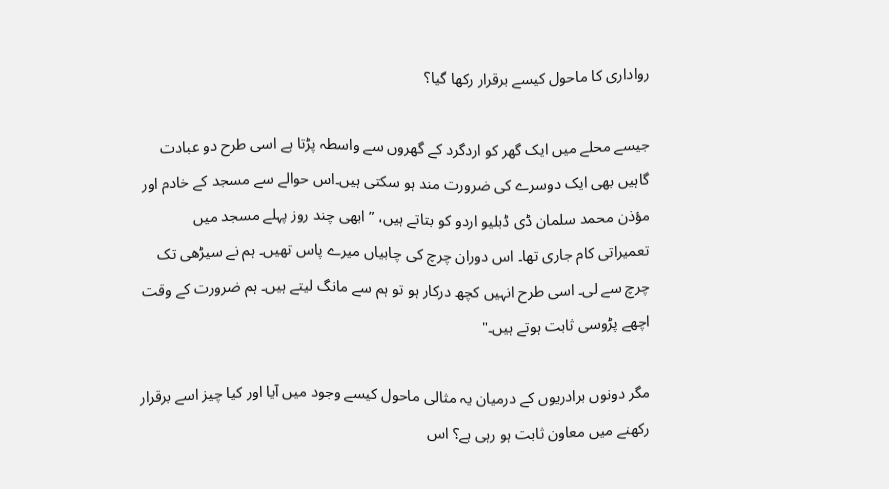رواداری کا ماحول کیسے برقرار رکھا گیا؟

جیسے محلے میں ایک گھر کو اردگرد کے گھروں سے واسطہ پڑتا ہے اسی طرح دو عبادت گاہیں بھی ایک دوسرے کی ضرورت مند ہو سکتی ہیں۔اس حوالے سے مسجد کے خادم اور مؤذن محمد سلمان ڈی ڈبلیو اردو کو بتاتے ہیں، ”ابھی چند روز پہلے مسجد میں تعمیراتی کام جاری تھا۔ اس دوران چرچ کی چابیاں میرے پاس تھیں۔ ہم نے سیڑھی تک چرچ سے لی۔ اسی طرح انہیں کچھ درکار ہو تو ہم سے مانگ لیتے ہیں۔ ہم ضرورت کے وقت اچھے پڑوسی ثابت ہوتے ہیں۔"

مگر دونوں برادریوں کے درمیان یہ مثالی ماحول کیسے وجود میں آیا اور کیا چیز اسے برقرار رکھنے میں معاون ثابت ہو رہی ہے؟ اس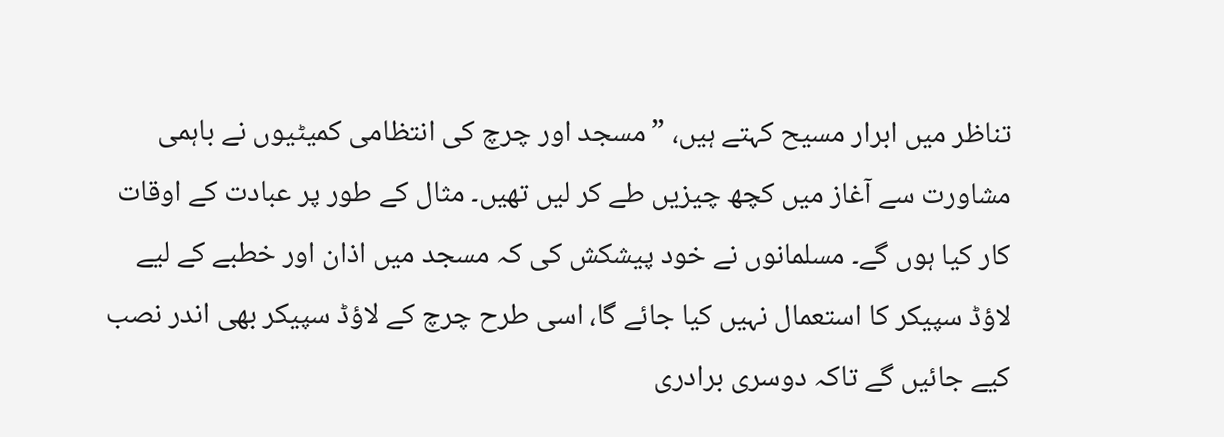تناظر میں ابرار مسیح کہتے ہیں، ”مسجد اور چرچ کی انتظامی کمیٹیوں نے باہمی مشاورت سے آغاز میں کچھ چیزیں طے کر لیں تھیں۔ مثال کے طور پر عبادت کے اوقات کار کیا ہوں گے۔ مسلمانوں نے خود پیشکش کی کہ مسجد میں اذان اور خطبے کے لیے لاؤڈ سپیکر کا استعمال نہیں کیا جائے گا، اسی طرح چرچ کے لاؤڈ سپیکر بھی اندر نصب کیے جائیں گے تاکہ دوسری برادری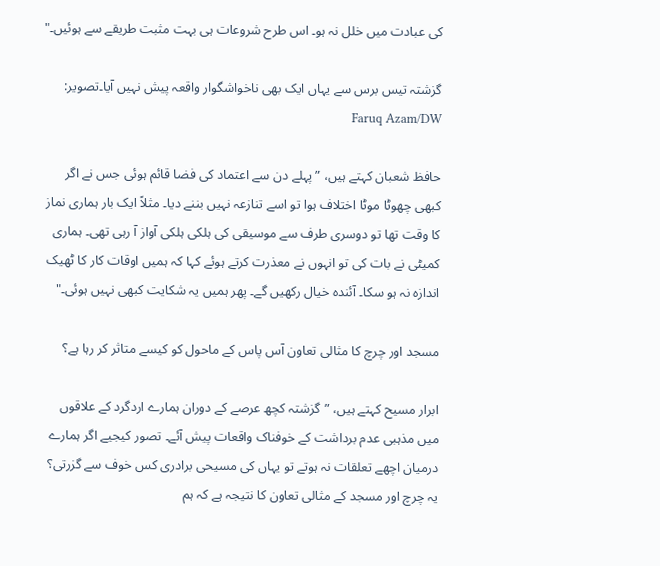کی عبادت میں خلل نہ ہو۔ اس طرح شروعات ہی بہت مثبت طریقے سے ہوئیں۔"

گزشتہ تیس برس سے یہاں ایک بھی ناخواشگوار واقعہ پیش نہیں آیا۔تصویر: Faruq Azam/DW

حافظ شعبان کہتے ہیں، ”پہلے دن سے اعتماد کی فضا قائم ہوئی جس نے اگر کبھی چھوٹا موٹا اختلاف ہوا تو اسے تنازعہ نہیں بننے دیا۔ مثلاً ایک بار ہماری نماز کا وقت تھا تو دوسری طرف سے موسیقی کی ہلکی ہلکی آواز آ رہی تھی۔ ہماری کمیٹی نے بات کی تو انہوں نے معذرت کرتے ہوئے کہا کہ ہمیں اوقات کار کا ٹھیک اندازہ نہ ہو سکا۔ آئندہ خیال رکھیں گے۔ پھر ہمیں یہ شکایت کبھی نہیں ہوئی۔"

مسجد اور چرچ کا مثالی تعاون آس پاس کے ماحول کو کیسے متاثر کر رہا ہے؟

ابرار مسیح کہتے ہیں، ”گزشتہ کچھ عرصے کے دوران ہمارے اردگرد کے علاقوں میں مذہبی عدم برداشت کے خوفناک واقعات پیش آئے۔ تصور کیجیے اگر ہمارے درمیان اچھے تعلقات نہ ہوتے تو یہاں کی مسیحی برادری کس خوف سے گزرتی؟ یہ چرچ اور مسجد کے مثالی تعاون کا نتیجہ ہے کہ ہم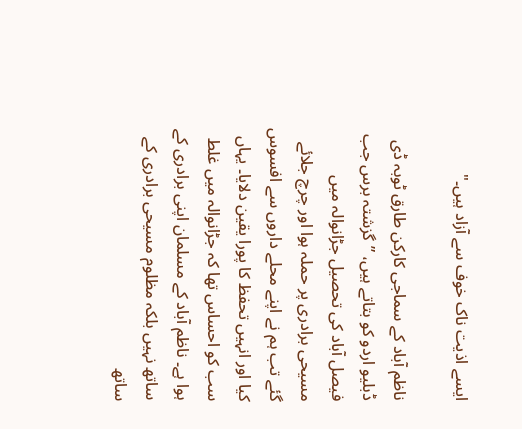ایسے اذیت ناک خوف سے آزاد ہیں۔"

ناظم آباد کے سماجی کارکن طارق ٹوبہ ڈی ڈبلیو اردو کو بتاتے ہیں، ”گزشتہ برس جب فیصل آباد کی تحصیل جڑانوالہ میں مسیحی برادری پر حملہ ہوا اور چرچ جلائے گئے تب ہم نے اپنے محلے داروں سے افسوس کیا اور انہیں تحفظ کا پورا یقین دلایا۔ یہاں سب کو احساس تھا کہ جڑانوالہ میں غلط ہوا ہے۔ ناظم آباد کے مسلمان اپنی برادری کے ساتھ نہیں بلکہ مظلوم مسیحی برادری کے ساتھ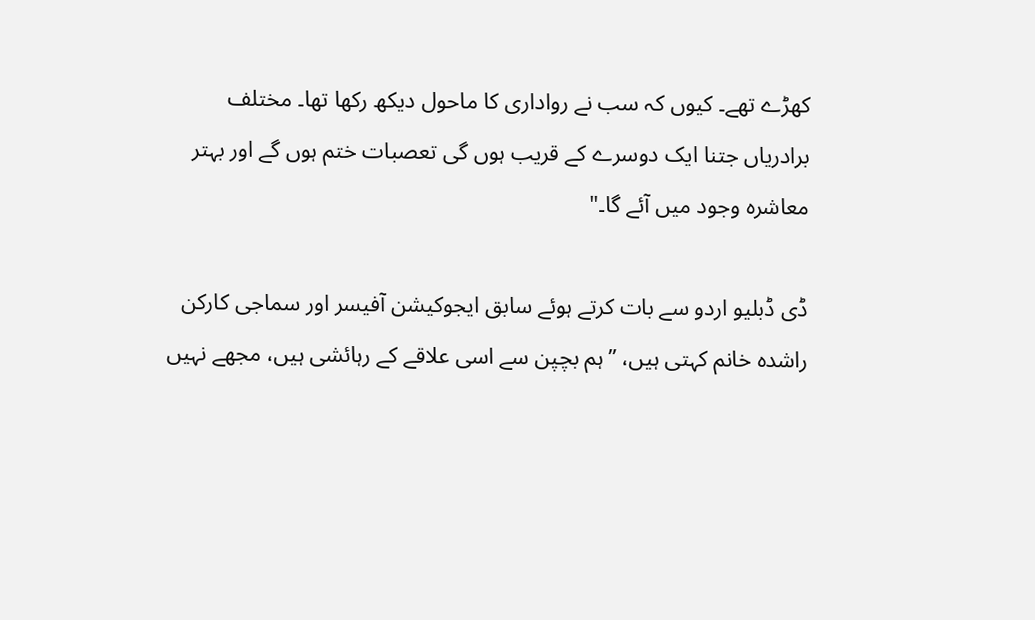کھڑے تھے۔ کیوں کہ سب نے رواداری کا ماحول دیکھ رکھا تھا۔ مختلف برادریاں جتنا ایک دوسرے کے قریب ہوں گی تعصبات ختم ہوں گے اور بہتر معاشرہ وجود میں آئے گا۔"

ڈی ڈبلیو اردو سے بات کرتے ہوئے سابق ایجوکیشن آفیسر اور سماجی کارکن راشدہ خانم کہتی ہیں، ”ہم بچپن سے اسی علاقے کے رہائشی ہیں، مجھے نہیں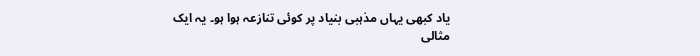یاد کبھی یہاں مذہبی بنیاد پر کوئی تنازعہ ہوا ہو۔ یہ ایک مثالی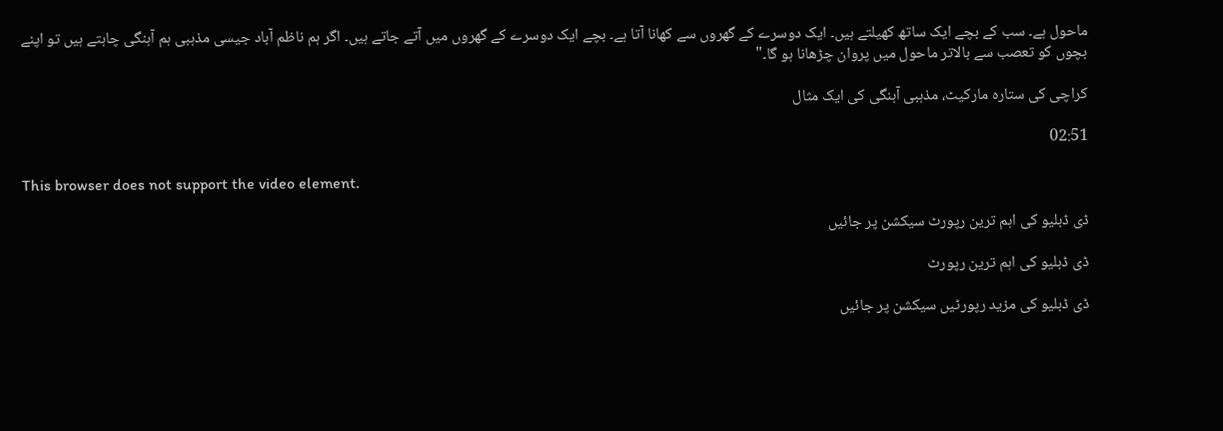ماحول ہے۔ سب کے بچے ایک ساتھ کھیلتے ہیں۔ ایک دوسرے کے گھروں سے کھانا آتا ہے۔ بچے ایک دوسرے کے گھروں میں آتے جاتے ہیں۔ اگر ہم ناظم آباد جیسی مذہبی ہم آہنگی چاہتے ہیں تو اپنے بچوں کو تعصب سے بالاتر ماحول میں پروان چڑھانا ہو گا۔"

کراچی کی ستارہ مارکیٹ، مذہبی آہنگی کی ایک مثال

02:51

This browser does not support the video element.

ڈی ڈبلیو کی اہم ترین رپورٹ سیکشن پر جائیں

ڈی ڈبلیو کی اہم ترین رپورٹ

ڈی ڈبلیو کی مزید رپورٹیں سیکشن پر جائیں